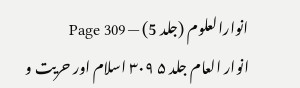انوارالعلوم (جلد 5) — Page 309
انوار العام جلد ۵ ۳۰۹ اسلام اور حریت و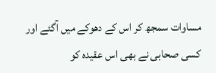مساوات سمجھ کر اس کے دھوکے میں آگئے اور کسی صحابی نے بھی اس عقیدہ کو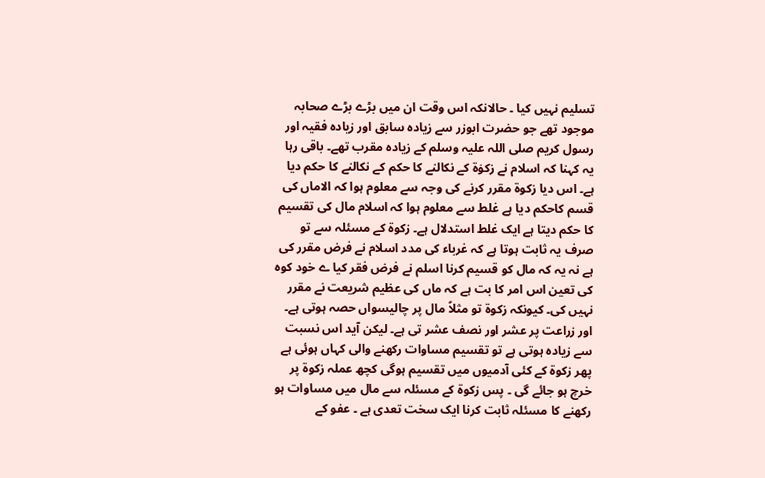تسلیم نہیں کیا ۔ حالانکہ اس وقت ان میں بڑے بڑے صحابہ موجود تھے جو حضرت ابوزر سے زیادہ سابق اور زیادہ فقیہ اور رسول کریم صلی اللہ علیہ وسلم کے زیادہ مقرب تھے۔ باقی رہا یہ کہنا کہ اسلام نے زکوٰۃ کے نکالنے کا حکم کے نکالنے کا حکم دیا ہے۔ اس دیا زکوۃ مقرر کرنے کی وجہ سے معلوم ہوا کہ الاماں کی قسم کاحکم دیا ہے غلط سے معلوم ہوا کہ اسلام مال کی تقسیم کا حکم دیتا ہے ایک غلط استدلال ہے۔ زکوۃ کے مسئلہ سے تو صرف یہ ثابت ہوتا ہے کہ غرباء کی مدد اسلام نے فرض مقرر کی ہے نہ یہ کہ مال کو قسیم کرنا اسلم نے فرض فقر کیا ے خود کوہ کی تعین اس امر کا بت ہے کہ ماں کی عظیم شریعت نے مقرر نہیں کی۔ کیونکہ زکوۃ تو مثلاً مال پر چالیسواں حصہ ہوتی ہے۔ اور زراعت پر عشر اور نصف عشر تی ہے۔ لیکن آید اس نسبت سے زیادہ ہوتی ہے تو تقسیم مساوات رکھنے والی کہاں ہوئی ہے پھر زکوة کے کئی آدمیوں میں تقسیم ہوگی کچھ عملہ زکوۃ پر خرچ ہو جائے گی ۔ پس زکوۃ کے مسئلہ سے مال میں مساوات ہو رکھنے کا مسئلہ ثابت کرنا ایک سخت تعدی ہے ۔ عفو کے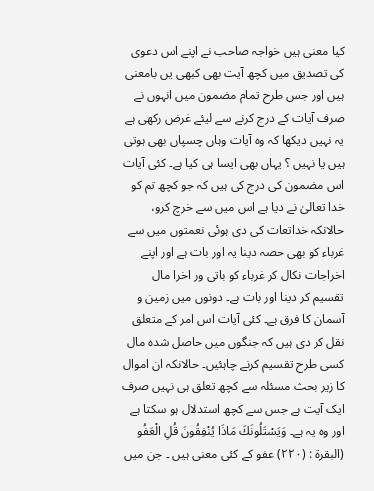کیا معنی ہیں خواجہ صاحب نے اپنے اس دعوی کی تصدیق میں کچھ آیت بھی کبھی یں بامعنی ہیں اور جس طرح تمام مضمون میں انہوں نے صرف آیات کے درج کرنے سے لیئے غرض رکھی ہے یہ نہیں دیکھا کہ وہ آیات وہاں چسپاں بھی ہوتی ہیں یا نہیں ؟ یہاں بھی ایسا ہی کیا ہے۔ کئی آیات اس مضمون کی درج کی ہیں کہ جو کچھ تم کو خدا تعالیٰ نے دیا ہے اس میں سے خرچ کرو، حالانکہ خداتعات کی دی ہوئی نعمتوں میں سے غرباء کو بھی حصہ دینا یہ اور بات ہے اور اپنے اخراجات نکال کر غرباء کو باتی ور اخرا مال تقسیم کر دینا اور بات ہے۔ دونوں میں زمین و آسمان کا فرق ہے۔ کئی آیات اس امر کے متعلق نقل کر دی ہیں کہ جنگوں میں حاصل شدہ مال کسی طرح تقسیم کرنے چاہئیں۔ حالانکہ ان اموال کا زیر بحث مسئلہ سے کچھ تعلق ہی نہیں صرف ایک آیت ہے جس سے کچھ استدلال ہو سکتا ہے اور وہ یہ ہے۔ وَيَسْتَلُونَكَ مَاذَا يُنْفِقُونَ قُلِ الْعَفُو (البقرة : (۲۲۰) عفو کے کئی معنی ہیں ۔ جن میں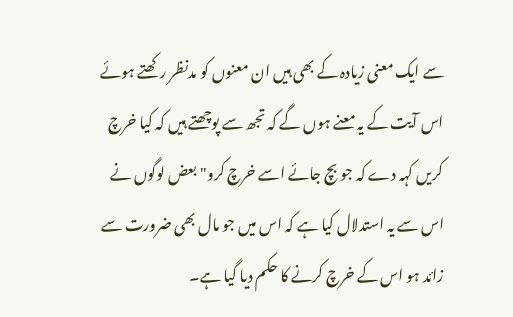سے ایک معنی زیادہ کے بھی ہیں ان معنوں کو مدنظر رکھتے ہوئے اس آیت کے یہ معنے ہوں گے کہ تجھ سے پوچھتے ہیں کہ کیا خرچ کریں کہہ دے کہ جو بچ جائے اسے خرچ کرو" بعض لوگوں نے اس سے یہ استدلال کیا ہے کہ اس میں جو مال بھی ضرورت سے زائد ہو اس کے خرچ کرنے کا حکم دیا گیا ہے۔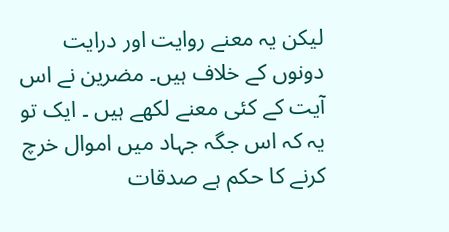لیکن یہ معنے روایت اور درایت دونوں کے خلاف ہیں۔ مضرین نے اس آیت کے کئی معنے لکھے ہیں ۔ ایک تو یہ کہ اس جگہ جہاد میں اموال خرچ کرنے کا حکم ہے صدقات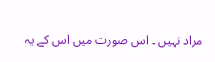مراد نہیں ۔ اس صورت میں اس کے یہ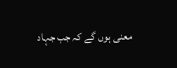معنی ہوں گے کہ جب جہاد